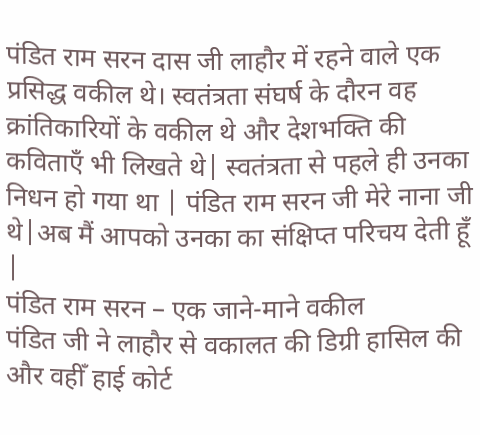पंडित राम सरन दास जी लाहौर में रहने वाले एक प्रसिद्ध वकील थे। स्वतंत्रता संघर्ष के दौरन वह क्रांतिकारियों के वकील थे और देशभक्ति की कविताएँ भी लिखते थे| स्वतंत्रता से पहले ही उनका निधन हो गया था | पंडित राम सरन जी मेरे नाना जी थे|अब मैं आपको उनका का संक्षिप्त परिचय देती हूँ |
पंडित राम सरन – एक जाने-माने वकील
पंडित जी ने लाहौर से वकालत की डिग्री हासिल की और वहीँ हाई कोर्ट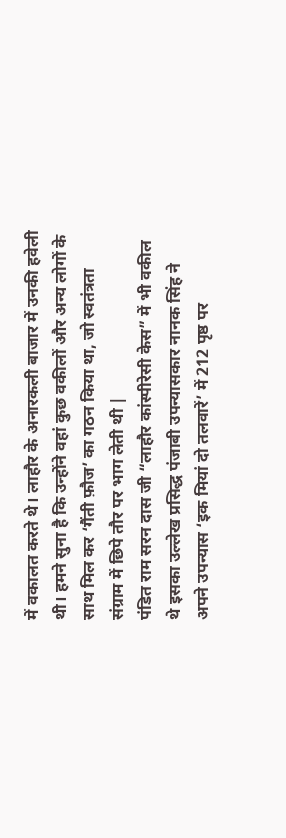में वकालत करते थे। लाहौर के अनारकली बाजार में उनकी हवेली थी। हमने सुना है कि उन्होंने वहां कुछ वकीलों और अन्य लोगों के साथ मिल कर ‘गैंती फ़ौज’ का गठन किया था, जो स्वतंत्रता संग्राम में छिपे तौर पर भाग लेती थी |
पंडित राम सरन दास जी “लाहौर कांस्पीरेसी केस” में भी वकील थे इसका उल्लेख प्रसिद्ध पंजाबी उपन्यासकार नानक सिंह ने अपने उपन्यास ‘इक मियां दो तलवारें’ में 212 पृष्ठ पर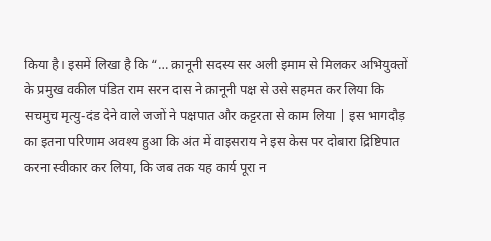किया है। इसमें लिखा है कि “… क़ानूनी सदस्य सर अली इमाम से मिलकर अभियुक्तों के प्रमुख वकील पंडित राम सरन दास ने क़ानूनी पक्ष से उसे सहमत कर लिया कि सचमुच मृत्यु-दंड देने वाले जजों ने पक्षपात और कट्टरता से काम लिया | इस भागदौड़ का इतना परिणाम अवश्य हुआ कि अंत में वाइसराय ने इस केस पर दोबारा द्रिष्टिपात करना स्वीकार कर लिया, कि जब तक यह कार्य पूरा न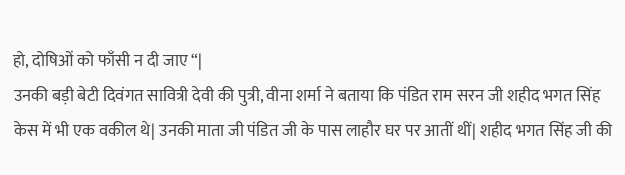हो, दोषिओं को फाँसी न दी जाए “|
उनकी बड़ी बेटी दिवंगत सावित्री देवी की पुत्री, वीना शर्मा ने बताया कि पंडित राम सरन जी शहीद भगत सिंह केस में भी एक वकील थे| उनकी माता जी पंडित जी के पास लाहौर घर पर आतीं थीं| शहीद भगत सिंह जी की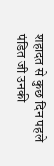शहादत से कुछ दिन पहले पंडित जी उनकी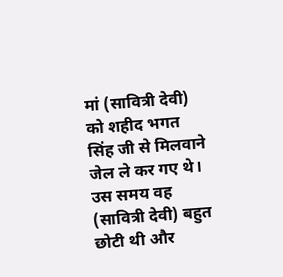मां (सावित्री देवी) को शहीद भगत सिंह जी से मिलवाने जेल ले कर गए थे। उस समय वह (सावित्री देवी) बहुत छोटी थी और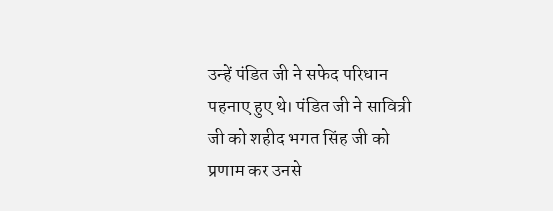उन्हें पंडित जी ने सफेद परिधान पहनाए हुए थे। पंडित जी ने सावित्री जी को शहीद भगत सिंह जी को प्रणाम कर उनसे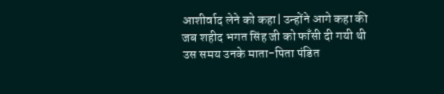आशीर्वाद लेने को कहा| उन्होंने आगे कहा की जब शहीद भगत सिंह जी को फाँसी दी गयी थी उस समय उनके माता-पिता पंडित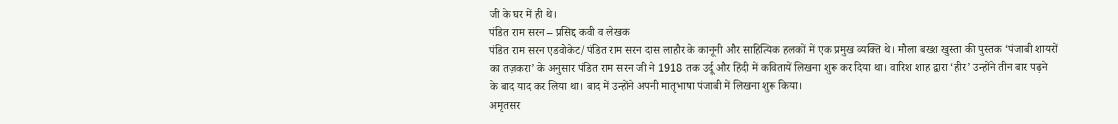जी के घर में ही थे।
पंडित राम सरन – प्रसिद्द कवी व लेखक
पंडित राम सरन एडवोकेट/पंडित राम सरन दास लाहौर के कानूनी और साहित्यिक हलकों में एक प्रमुख व्यक्ति थे। मौला बख्श खुस्ता की पुस्तक ‘पंजाबी शायरों का तज़करा’ के अनुसार पंडित राम सरन जी ने 1918 तक उर्दू और हिंदी में कवितायें लिखना शुरू कर दिया था। वारिश शाह द्वारा ‘हीर’ उन्होंने तीन बार पढ़ने के बाद याद कर लिया था। बाद में उन्होंने अपनी मातृभाषा पंजाबी में लिखना शुरू किया।
अमृतसर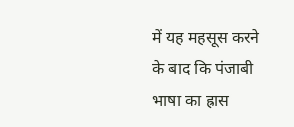में यह महसूस करने के बाद कि पंजाबी भाषा का ह्रास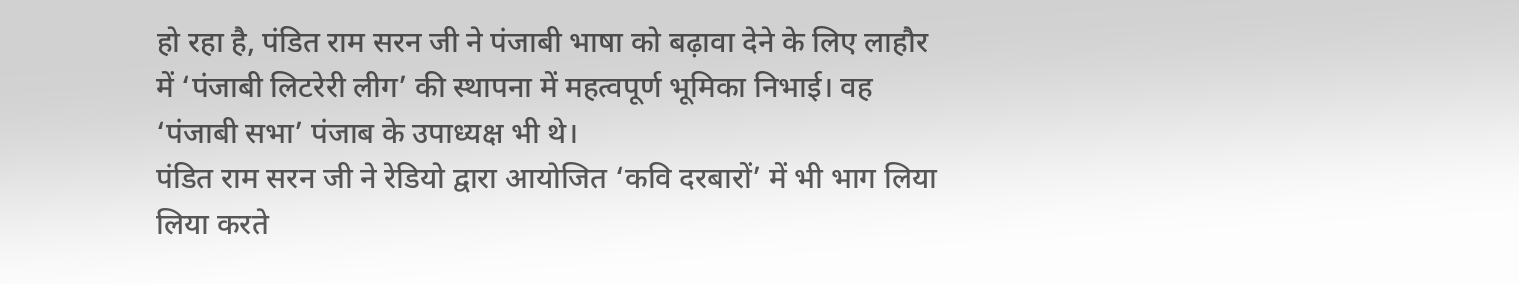हो रहा है, पंडित राम सरन जी ने पंजाबी भाषा को बढ़ावा देने के लिए लाहौर में ‘पंजाबी लिटरेरी लीग’ की स्थापना में महत्वपूर्ण भूमिका निभाई। वह ‘पंजाबी सभा’ पंजाब के उपाध्यक्ष भी थे।
पंडित राम सरन जी ने रेडियो द्वारा आयोजित ‘कवि दरबारों’ में भी भाग लिया लिया करते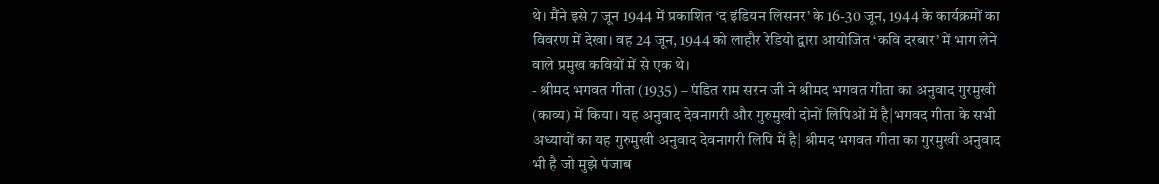थे। मैंने इसे 7 जून 1944 में प्रकाशित ‘द इंडियन लिसनर’ के 16-30 जून, 1944 के कार्यक्रमों का विवरण में देखा। वह 24 जून, 1944 को लाहौर रेडियो द्वारा आयोजित ‘कवि दरबार’ में भाग लेने वाले प्रमुख कवियों में से एक थे।
- श्रीमद भगवत गीता (1935) – पंडित राम सरन जी ने श्रीमद भगवत गीता का अनुवाद गुरमुखी (काव्य) में किया। यह अनुवाद देवनागरी और गुरुमुखी दोनों लिपिओं में है|भगवद गीता के सभी अध्यायों का यह गुरुमुखी अनुवाद देवनागरी लिपि में है| श्रीमद भगवत गीता का गुरमुखी अनुवाद भी है जो मुझे पंजाब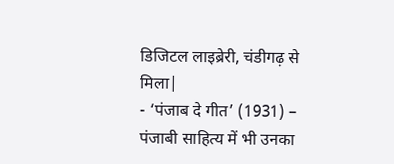डिजिटल लाइब्रेरी, चंडीगढ़ से मिला|
- ‘पंजाब दे गीत’ (1931) – पंजाबी साहित्य में भी उनका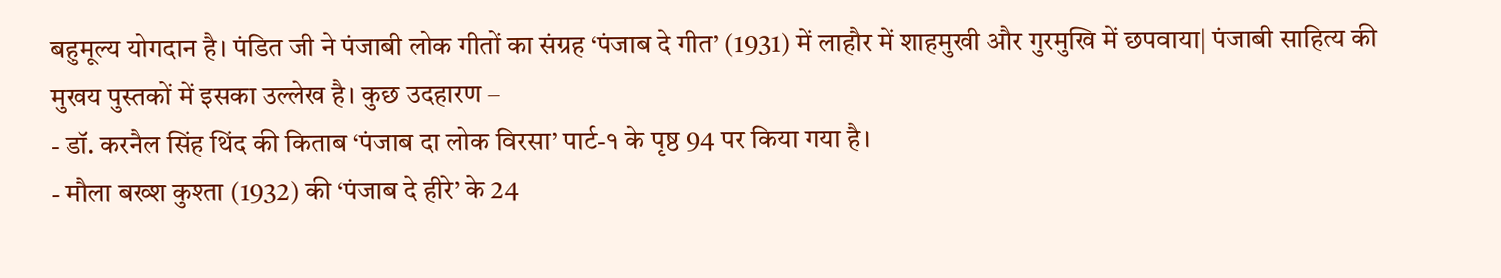बहुमूल्य योगदान है। पंडित जी ने पंजाबी लोक गीतों का संग्रह ‘पंजाब दे गीत’ (1931) में लाहौर में शाहमुखी और गुरमुखि में छपवाया| पंजाबी साहित्य की मुखय पुस्तकों में इसका उल्लेख है। कुछ उदहारण –
- डॉ. करनैल सिंह थिंद की किताब ‘पंजाब दा लोक विरसा’ पार्ट-१ के पृष्ठ 94 पर किया गया है।
- मौला बख्श कुश्ता (1932) की ‘पंजाब दे हीरे’ के 24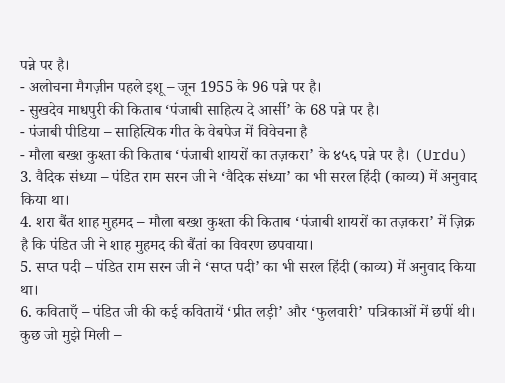पन्ने पर है।
- अलोचना मैगज़ीन पहले इशू – जून 1955 के 96 पन्ने पर है।
- सुखदेव माधपुरी की किताब ‘पंजाबी साहित्य दे आर्सी’ के 68 पन्ने पर है।
- पंजाबी पीडिया – साहित्यिक गीत के वेबपेज में विवेचना है
- मौला बख्श कुश्ता की किताब ‘पंजाबी शायरों का तज़करा’ के ४५६ पन्ने पर है। (Urdu)
3. वैदिक संध्या – पंडित राम सरन जी ने ‘वैदिक संध्या’ का भी सरल हिंदी (काव्य) में अनुवाद किया था।
4. शरा बैंत शाह मुहमद – मौला बख्श कुश्ता की किताब ‘पंजाबी शायरों का तज़करा’ में ज़िक्र है कि पंडित जी ने शाह मुहमद की बैंतां का विवरण छपवाया।
5. सप्त पदी – पंडित राम सरन जी ने ‘सप्त पदी’ का भी सरल हिंदी (काव्य) में अनुवाद किया था।
6. कविताएँ – पंडित जी की कई कवितायें ‘प्रीत लड़ी’ और ‘फुलवारी’ पत्रिकाओं में छपीं थी।
कुछ जो मुझे मिली –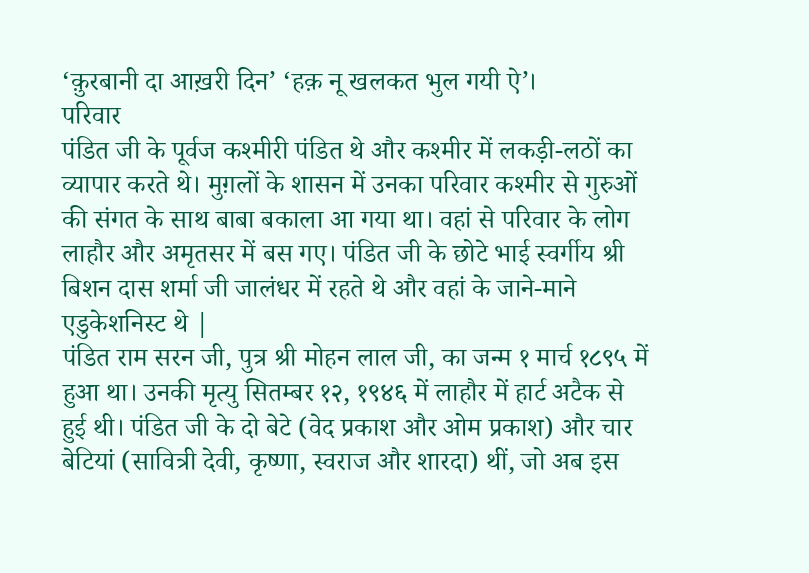‘क़ुरबानी दा आख़री दिन’ ‘हक़ नू खलकत भुल गयी ऐ’।
परिवार
पंडित जी के पूर्वज कश्मीरी पंडित थे और कश्मीर में लकड़ी-लठों का व्यापार करते थे। मुग़लों के शासन में उनका परिवार कश्मीर से गुरुओं की संगत के साथ बाबा बकाला आ गया था। वहां से परिवार के लोग लाहौर और अमृतसर में बस गए। पंडित जी के छोटे भाई स्वर्गीय श्री बिशन दास शर्मा जी जालंधर में रहते थे और वहां के जाने-माने एडुकेशनिस्ट थे |
पंडित राम सरन जी, पुत्र श्री मोहन लाल जी, का जन्म १ मार्च १८९५ में हुआ था। उनकी मृत्यु सितम्बर १२, १९४६ में लाहौर में हार्ट अटैक से हुई थी। पंडित जी के दो बेटे (वेद प्रकाश और ओम प्रकाश) और चार बेटियां (सावित्री देवी, कृष्णा, स्वराज और शारदा) थीं, जो अब इस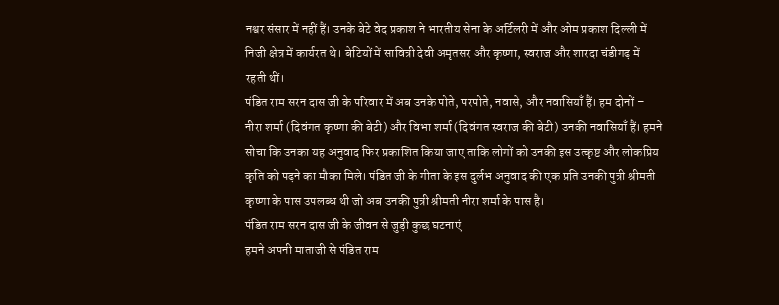नश्वर संसार में नहीं हैं। उनके बेटे वेद प्रकाश ने भारतीय सेना के अर्टिलरी में और ओम प्रकाश दिल्ली में निजी क्षेत्र में कार्यरत थे। बेटियों में सावित्री देवी अमृतसर और कृष्णा, स्वराज और शारदा चंडीगढ़ में रहती थीं।
पंडित राम सरन दास जी के परिवार में अब उनके पोते, परपोते, नवासे, और नवासियाँ हैं। हम दोनों – नीरा शर्मा (दिवंगत कृष्णा की बेटी) और विभा शर्मा (दिवंगत स्वराज की बेटी) उनकी नवासियाँ हैं। हमने सोचा कि उनका यह अनुवाद फिर प्रकाशित किया जाए ताकि लोगों को उनकी इस उत्कृष्ट और लोकप्रिय कृति को पढ़ने का मौका मिले। पंडित जी के गीता के इस दुर्लभ अनुवाद की एक प्रति उनकी पुत्री श्रीमती कृष्णा के पास उपलब्ध थी जो अब उनकी पुत्री श्रीमती नीरा शर्मा के पास है।
पंडित राम सरन दास जी के जीवन से जुड़ी कुछ घटनाएं
हमने अपनी माताजी से पंडित राम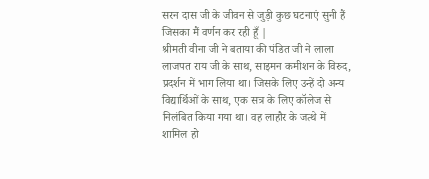सरन दास जी के जीवन से जुड़ी कुछ घटनाएं सुनी हैं जिसका मैं वर्णन कर रही हूँ |
श्रीमती वीना जी ने बताया की पंडित जी ने लाला लाजपत राय जी के साथ, साइमन कमीशन के विरुद, प्रदर्शन में भाग लिया था। जिसके लिए उन्हें दो अन्य विद्यार्थिओं के साथ, एक सत्र के लिए कॉलेज से निलंबित किया गया था। वह लाहौर के जत्थे में शामिल हो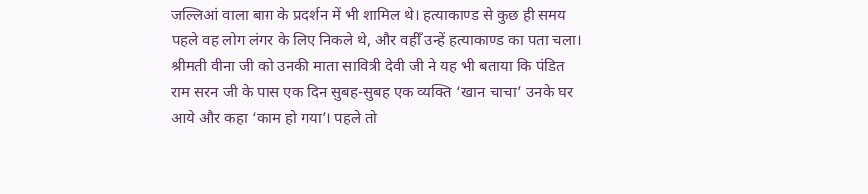जल्लिआं वाला बाग़ के प्रदर्शन में भी शामिल थे। हत्याकाण्ड से कुछ ही समय पहले वह लोग लंगर के लिए निकले थे, और वहीँ उन्हें हत्याकाण्ड का पता चला।
श्रीमती वीना जी को उनकी माता सावित्री देवी जी ने यह भी बताया कि पंडित राम सरन जी के पास एक दिन सुबह-सुबह एक व्यक्ति ‘खान चाचा’ उनके घर आये और कहा ‘काम हो गया’। पहले तो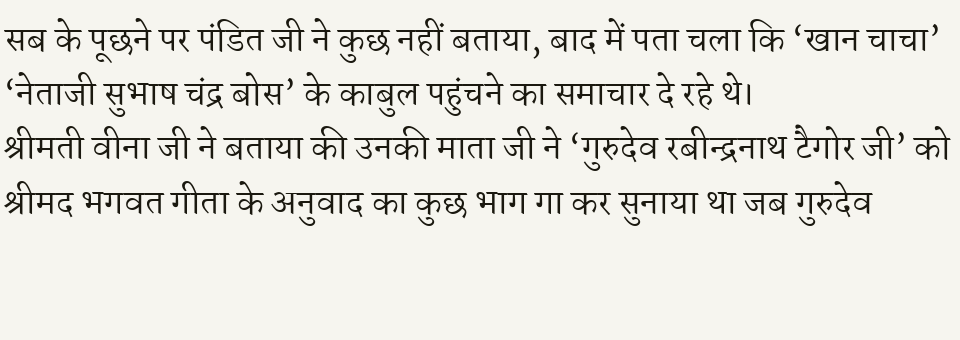सब के पूछने पर पंडित जी ने कुछ नहीं बताया, बाद में पता चला कि ‘खान चाचा’ ‘नेताजी सुभाष चंद्र बोस’ के काबुल पहुंचने का समाचार दे रहे थे।
श्रीमती वीना जी ने बताया की उनकी माता जी ने ‘गुरुदेव रबीन्द्रनाथ टैगोर जी’ को श्रीमद भगवत गीता के अनुवाद का कुछ भाग गा कर सुनाया था जब गुरुदेव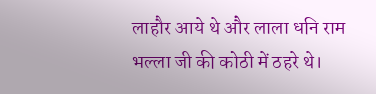लाहौर आये थे और लाला धनि राम भल्ला जी की कोठी में ठहरे थे।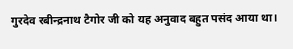गुरदेव रबीन्द्रनाथ टैगोर जी को यह अनुवाद बहुत पसंद आया था।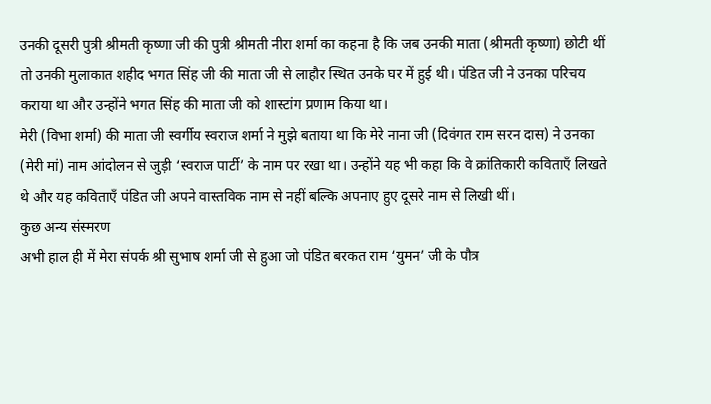उनकी दूसरी पुत्री श्रीमती कृष्णा जी की पुत्री श्रीमती नीरा शर्मा का कहना है कि जब उनकी माता (श्रीमती कृष्णा) छोटी थीं तो उनकी मुलाकात शहीद भगत सिंह जी की माता जी से लाहौर स्थित उनके घर में हुई थी। पंडित जी ने उनका परिचय कराया था और उन्होंने भगत सिंह की माता जी को शास्टांग प्रणाम किया था।
मेरी (विभा शर्मा) की माता जी स्वर्गीय स्वराज शर्मा ने मुझे बताया था कि मेरे नाना जी (दिवंगत राम सरन दास) ने उनका (मेरी मां) नाम आंदोलन से जुड़ी ‘स्वराज पार्टी’ के नाम पर रखा था। उन्होंने यह भी कहा कि वे क्रांतिकारी कविताएँ लिखते थे और यह कविताएँ पंडित जी अपने वास्तविक नाम से नहीं बल्कि अपनाए हुए दूसरे नाम से लिखी थीं।
कुछ अन्य संस्मरण
अभी हाल ही में मेरा संपर्क श्री सुभाष शर्मा जी से हुआ जो पंडित बरकत राम ‘युमन’ जी के पौत्र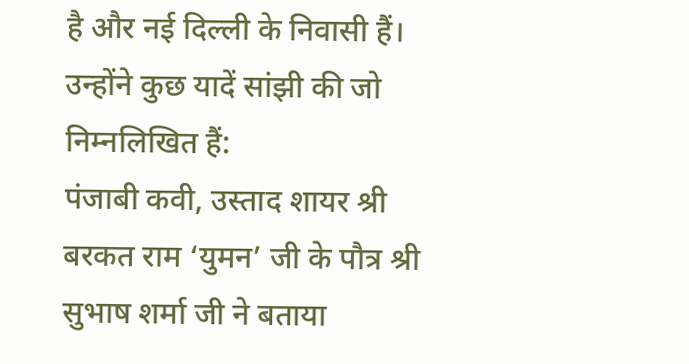है और नई दिल्ली के निवासी हैं। उन्होंने कुछ यादें सांझी की जो निम्नलिखित हैं:
पंजाबी कवी, उस्ताद शायर श्री बरकत राम ‘युमन’ जी के पौत्र श्री सुभाष शर्मा जी ने बताया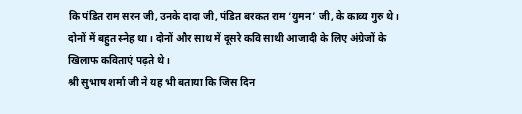कि पंडित राम सरन जी, उनके दादा जी, पंडित बरकत राम ‘युमन’ जी, के काव्य गुरु थे। दोनों में बहुत स्नेह था। दोनों और साथ में दूसरे कवि साथी आजादी के लिए अंग्रेजों के खिलाफ कविताएं पढ़ते थे।
श्री सुभाष शर्मा जी ने यह भी बताया कि जिस दिन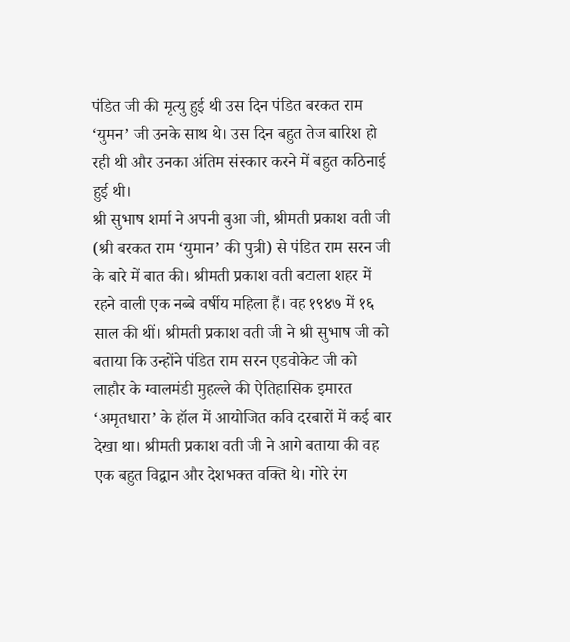पंडित जी की मृत्यु हुई थी उस दिन पंडित बरकत राम ‘युमन’ जी उनके साथ थे। उस दिन बहुत तेज बारिश हो रही थी और उनका अंतिम संस्कार करने में बहुत कठिनाई हुई थी।
श्री सुभाष शर्मा ने अपनी बुआ जी, श्रीमती प्रकाश वती जी (श्री बरकत राम ‘युमान’ की पुत्री) से पंडित राम सरन जी के बारे में बात की। श्रीमती प्रकाश वती बटाला शहर में रहने वाली एक नब्बे वर्षीय महिला हैं। वह १९४७ में १६ साल की थीं। श्रीमती प्रकाश वती जी ने श्री सुभाष जी को बताया कि उन्होंने पंडित राम सरन एडवोकेट जी को लाहौर के ग्वालमंडी मुहल्ले की ऐतिहासिक इमारत ‘अमृतधारा’ के हॉल में आयोजित कवि दरबारों में कई बार देखा था। श्रीमती प्रकाश वती जी ने आगे बताया की वह एक बहुत विद्वान और देशभक्त वक्ति थे। गोरे रंग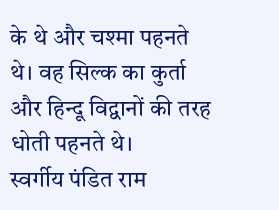के थे और चश्मा पहनते थे। वह सिल्क का कुर्ता और हिन्दू विद्वानों की तरह धोती पहनते थे।
स्वर्गीय पंडित राम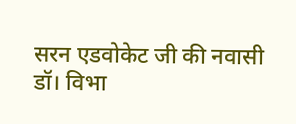सरन एडवोकेट जी की नवासी
डॉ। विभा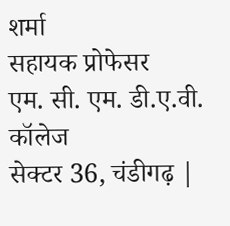शर्मा
सहायक प्रोफेसर
एम. सी. एम. डी.ए.वी. कॉलेज
सेक्टर 36, चंडीगढ़ |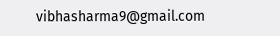vibhasharma9@gmail.com